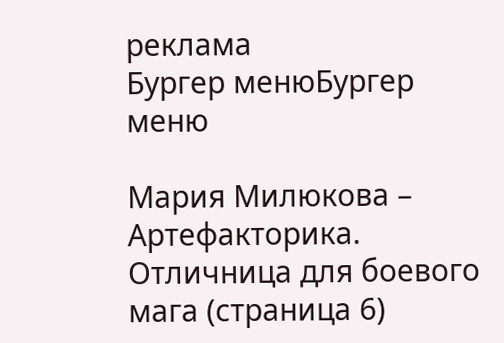реклама
Бургер менюБургер меню

Мария Милюкова – Артефакторика. Отличница для боевого мага (страница 6)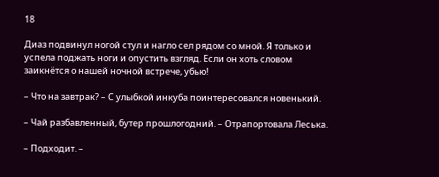18

Диаз подвинул ногой стул и нагло сел рядом со мной. Я только и успела поджать ноги и опустить взгляд. Если он хоть словом заикнётся о нашей ночной встрече, убью!

– Что на завтрак? – С улыбкой инкуба поинтересовался новенький.

– Чай разбавленный, бутер прошлогодний. – Отрапортовала Леська.

– Подходит. –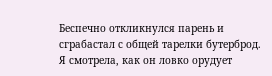Беспечно откликнулся парень и сграбастал с общей тарелки бутерброд. Я смотрела, как он ловко орудует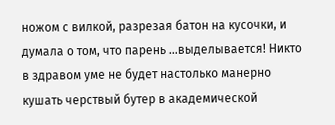ножом с вилкой, разрезая батон на кусочки, и думала о том, что парень …выделывается! Никто в здравом уме не будет настолько манерно кушать черствый бутер в академической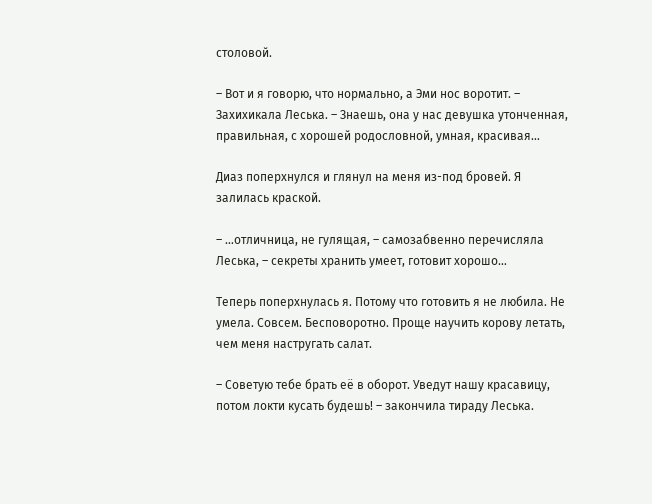столовой.

– Вот и я говорю, что нормально, а Эми нос воротит. – Захихикала Леська. – Знаешь, она у нас девушка утонченная, правильная, с хорошей родословной, умная, красивая…

Диаз поперхнулся и глянул на меня из-под бровей. Я залилась краской.

– …отличница, не гулящая, – самозабвенно перечисляла Леська, – секреты хранить умеет, готовит хорошо…

Теперь поперхнулась я. Потому что готовить я не любила. Не умела. Совсем. Бесповоротно. Проще научить корову летать, чем меня настругать салат.

– Советую тебе брать её в оборот. Уведут нашу красавицу, потом локти кусать будешь! – закончила тираду Леська.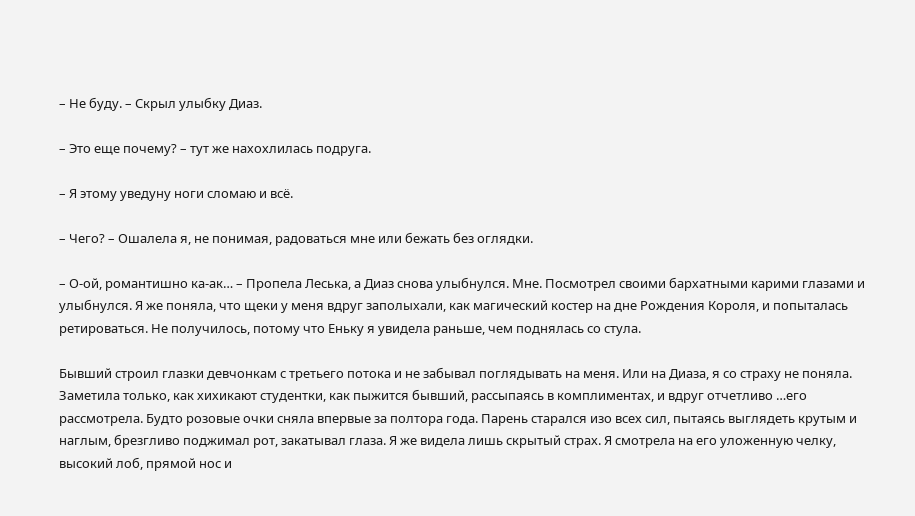– Не буду. – Скрыл улыбку Диаз.

– Это еще почему? – тут же нахохлилась подруга.

– Я этому уведуну ноги сломаю и всё.

– Чего? – Ошалела я, не понимая, радоваться мне или бежать без оглядки.

– О-ой, романтишно ка-ак… – Пропела Леська, а Диаз снова улыбнулся. Мне. Посмотрел своими бархатными карими глазами и улыбнулся. Я же поняла, что щеки у меня вдруг заполыхали, как магический костер на дне Рождения Короля, и попыталась ретироваться. Не получилось, потому что Еньку я увидела раньше, чем поднялась со стула.

Бывший строил глазки девчонкам с третьего потока и не забывал поглядывать на меня. Или на Диаза, я со страху не поняла. Заметила только, как хихикают студентки, как пыжится бывший, рассыпаясь в комплиментах, и вдруг отчетливо …его рассмотрела. Будто розовые очки сняла впервые за полтора года. Парень старался изо всех сил, пытаясь выглядеть крутым и наглым, брезгливо поджимал рот, закатывал глаза. Я же видела лишь скрытый страх. Я смотрела на его уложенную челку, высокий лоб, прямой нос и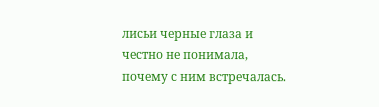лисьи черные глаза и честно не понимала, почему с ним встречалась.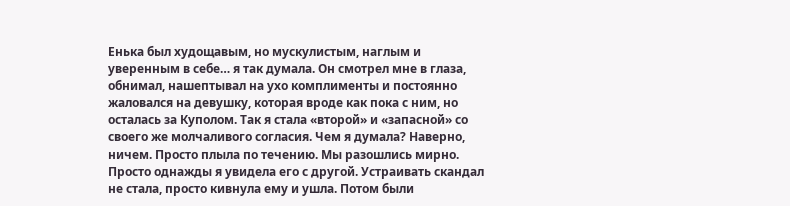Енька был худощавым, но мускулистым, наглым и уверенным в себе… я так думала. Он смотрел мне в глаза, обнимал, нашептывал на ухо комплименты и постоянно жаловался на девушку, которая вроде как пока с ним, но осталась за Куполом. Так я стала «второй» и «запасной» со своего же молчаливого согласия. Чем я думала? Наверно, ничем. Просто плыла по течению. Мы разошлись мирно. Просто однажды я увидела его с другой. Устраивать скандал не стала, просто кивнула ему и ушла. Потом были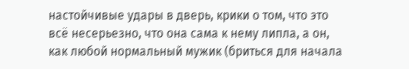настойчивые удары в дверь, крики о том, что это всё несерьезно, что она сама к нему липла, а он, как любой нормальный мужик (бриться для начала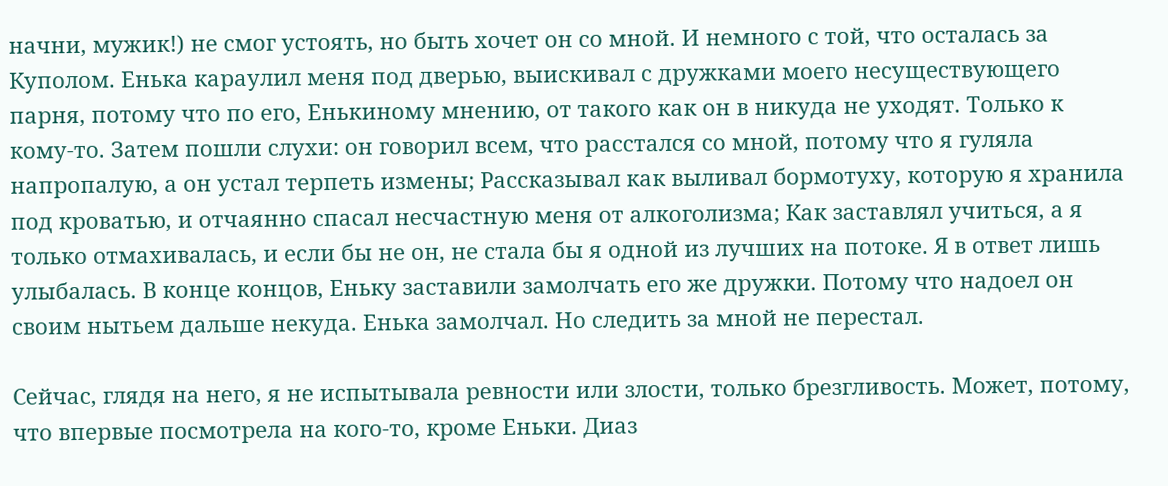начни, мужик!) не смог устоять, но быть хочет он со мной. И немного с той, что осталась за Куполом. Енька караулил меня под дверью, выискивал с дружками моего несуществующего парня, потому что по его, Енькиному мнению, от такого как он в никуда не уходят. Только к кому-то. Затем пошли слухи: он говорил всем, что расстался со мной, потому что я гуляла напропалую, а он устал терпеть измены; Рассказывал как выливал бормотуху, которую я хранила под кроватью, и отчаянно спасал несчастную меня от алкоголизма; Как заставлял учиться, а я только отмахивалась, и если бы не он, не стала бы я одной из лучших на потоке. Я в ответ лишь улыбалась. В конце концов, Еньку заставили замолчать его же дружки. Потому что надоел он своим нытьем дальше некуда. Енька замолчал. Но следить за мной не перестал.

Сейчас, глядя на него, я не испытывала ревности или злости, только брезгливость. Может, потому, что впервые посмотрела на кого-то, кроме Еньки. Диаз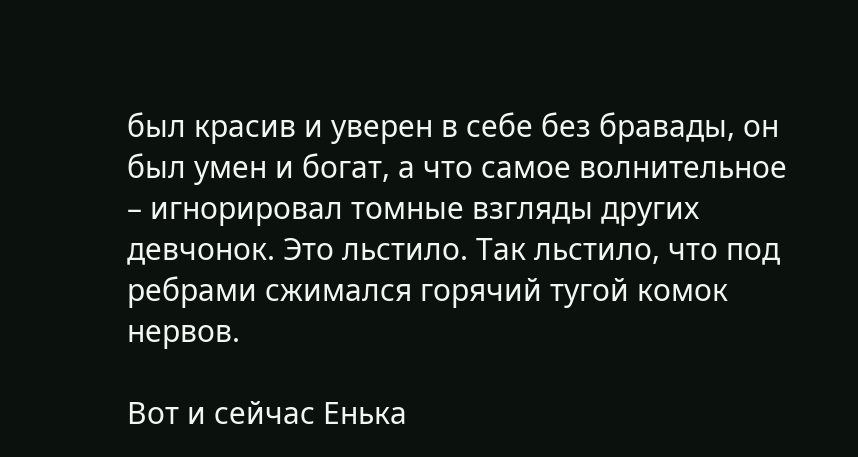был красив и уверен в себе без бравады, он был умен и богат, а что самое волнительное – игнорировал томные взгляды других девчонок. Это льстило. Так льстило, что под ребрами сжимался горячий тугой комок нервов.

Вот и сейчас Енька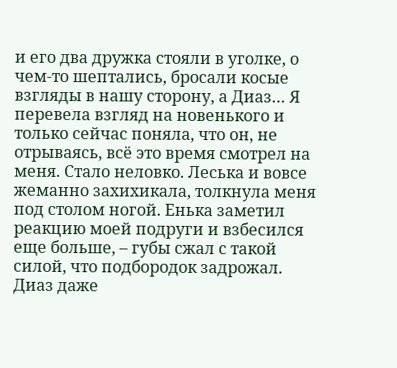и его два дружка стояли в уголке, о чем-то шептались, бросали косые взгляды в нашу сторону, а Диаз… Я перевела взгляд на новенького и только сейчас поняла, что он, не отрываясь, всё это время смотрел на меня. Стало неловко. Леська и вовсе жеманно захихикала, толкнула меня под столом ногой. Енька заметил реакцию моей подруги и взбесился еще больше, – губы сжал с такой силой, что подбородок задрожал. Диаз даже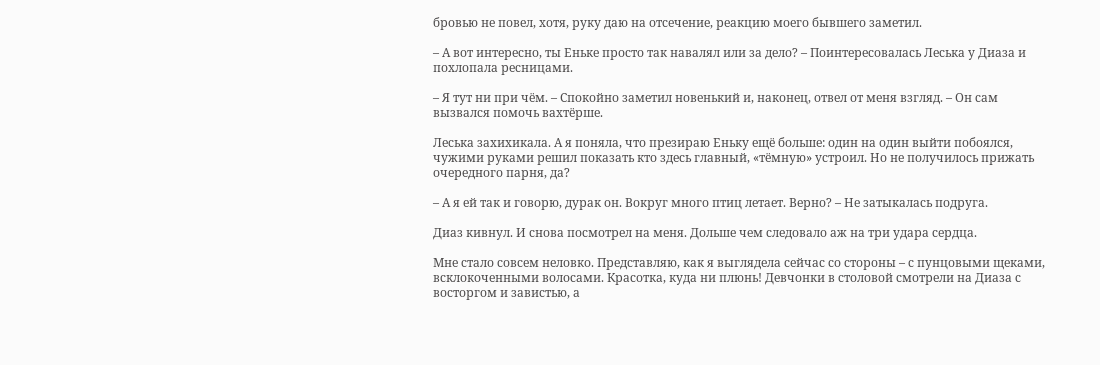бровью не повел, хотя, руку даю на отсечение, реакцию моего бывшего заметил.

– А вот интересно, ты Еньке просто так навалял или за дело? – Поинтересовалась Леська у Диаза и похлопала ресницами.

– Я тут ни при чём. – Спокойно заметил новенький и, наконец, отвел от меня взгляд. – Он сам вызвался помочь вахтёрше.

Леська захихикала. А я поняла, что презираю Еньку ещё больше: один на один выйти побоялся, чужими руками решил показать кто здесь главный, «тёмную» устроил. Но не получилось прижать очередного парня, да?

– А я ей так и говорю, дурак он. Вокруг много птиц летает. Верно? – Не затыкалась подруга.

Диаз кивнул. И снова посмотрел на меня. Дольше чем следовало аж на три удара сердца.

Мне стало совсем неловко. Представляю, как я выглядела сейчас со стороны – с пунцовыми щеками, всклокоченными волосами. Красотка, куда ни плюнь! Девчонки в столовой смотрели на Диаза с восторгом и завистью, а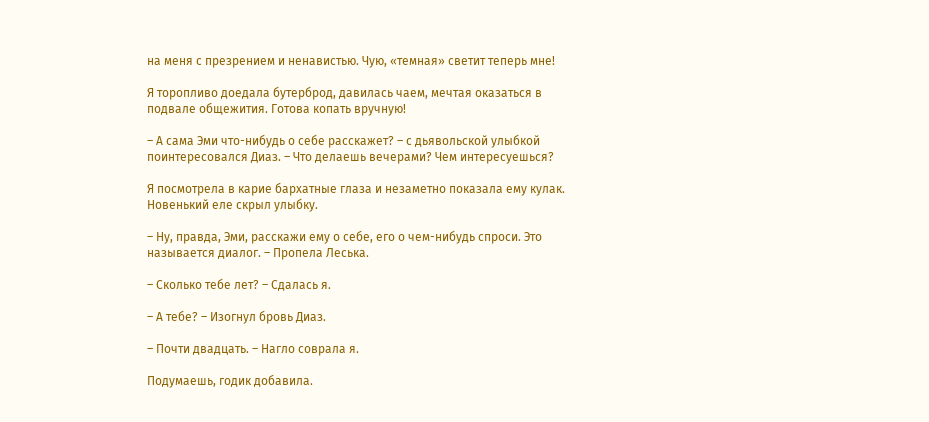на меня с презрением и ненавистью. Чую, «темная» светит теперь мне!

Я торопливо доедала бутерброд, давилась чаем, мечтая оказаться в подвале общежития. Готова копать вручную!

– А сама Эми что-нибудь о себе расскажет? – с дьявольской улыбкой поинтересовался Диаз. – Что делаешь вечерами? Чем интересуешься?

Я посмотрела в карие бархатные глаза и незаметно показала ему кулак. Новенький еле скрыл улыбку.

– Ну, правда, Эми, расскажи ему о себе, его о чем-нибудь спроси. Это называется диалог. – Пропела Леська.

– Сколько тебе лет? – Сдалась я.

– А тебе? – Изогнул бровь Диаз.

– Почти двадцать. – Нагло соврала я.

Подумаешь, годик добавила.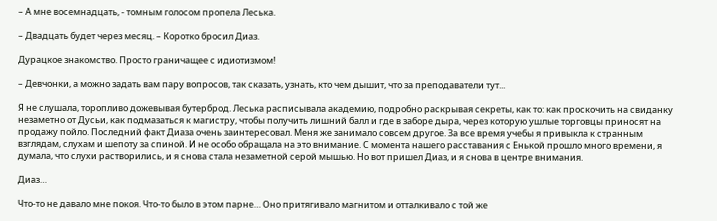– А мне восемнадцать, - томным голосом пропела Леська.

– Двадцать будет через месяц. – Коротко бросил Диаз.

Дурацкое знакомство. Просто граничащее с идиотизмом!

– Девчонки, а можно задать вам пару вопросов, так сказать, узнать, кто чем дышит, что за преподаватели тут...

Я не слушала, торопливо дожевывая бутерброд. Леська расписывала академию, подробно раскрывая секреты, как то: как проскочить на свиданку незаметно от Дусьи, как подмазаться к магистру, чтобы получить лишний балл и где в заборе дыра, через которую ушлые торговцы приносят на продажу пойло. Последний факт Диаза очень заинтересовал. Меня же занимало совсем другое. За все время учебы я привыкла к странным взглядам, слухам и шепоту за спиной. И не особо обращала на это внимание. С момента нашего расставания с Енькой прошло много времени, я думала, что слухи растворились, и я снова стала незаметной серой мышью. Но вот пришел Диаз, и я снова в центре внимания.

Диаз…

Что-то не давало мне покоя. Что-то было в этом парне… Оно притягивало магнитом и отталкивало с той же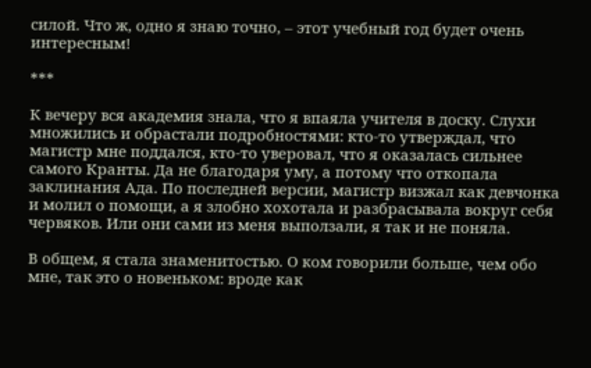силой. Что ж, одно я знаю точно, – этот учебный год будет очень интересным!

***

К вечеру вся академия знала, что я впаяла учителя в доску. Слухи множились и обрастали подробностями: кто-то утверждал, что магистр мне поддался, кто-то уверовал, что я оказалась сильнее самого Кранты. Да не благодаря уму, а потому что откопала заклинания Ада. По последней версии, магистр визжал как девчонка и молил о помощи, а я злобно хохотала и разбрасывала вокруг себя червяков. Или они сами из меня выползали, я так и не поняла.

В общем, я стала знаменитостью. О ком говорили больше, чем обо мне, так это о новеньком: вроде как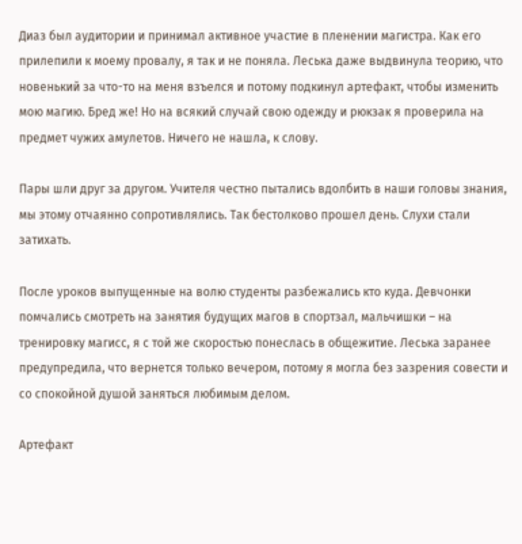Диаз был аудитории и принимал активное участие в пленении магистра. Как его прилепили к моему провалу, я так и не поняла. Леська даже выдвинула теорию, что новенький за что-то на меня взъелся и потому подкинул артефакт, чтобы изменить мою магию. Бред же! Но на всякий случай свою одежду и рюкзак я проверила на предмет чужих амулетов. Ничего не нашла, к слову.

Пары шли друг за другом. Учителя честно пытались вдолбить в наши головы знания, мы этому отчаянно сопротивлялись. Так бестолково прошел день. Слухи стали затихать.

После уроков выпущенные на волю студенты разбежались кто куда. Девчонки помчались смотреть на занятия будущих магов в спортзал, мальчишки – на тренировку магисс, я с той же скоростью понеслась в общежитие. Леська заранее предупредила, что вернется только вечером, потому я могла без зазрения совести и со спокойной душой заняться любимым делом.

Артефакт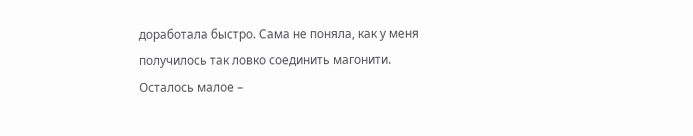доработала быстро. Сама не поняла, как у меня получилось так ловко соединить магонити. Осталось малое –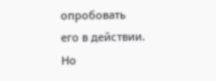опробовать его в действии. Но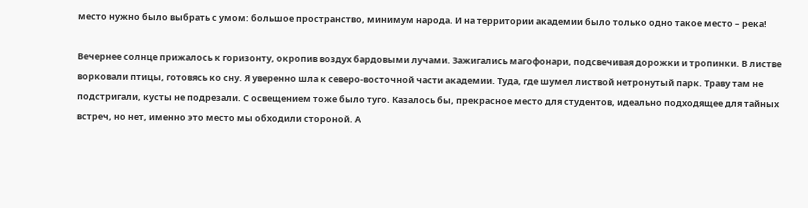место нужно было выбрать с умом: большое пространство, минимум народа. И на территории академии было только одно такое место – река!

Вечернее солнце прижалось к горизонту, окропив воздух бардовыми лучами. Зажигались магофонари, подсвечивая дорожки и тропинки. В листве ворковали птицы, готовясь ко сну. Я уверенно шла к северо-восточной части академии. Туда, где шумел листвой нетронутый парк. Траву там не подстригали, кусты не подрезали. С освещением тоже было туго. Казалось бы, прекрасное место для студентов, идеально подходящее для тайных встреч, но нет, именно это место мы обходили стороной. А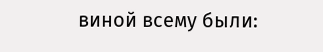виной всему были: